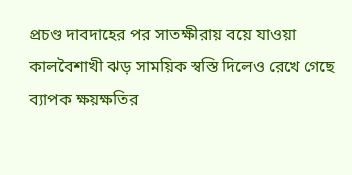প্রচণ্ড দাবদাহের পর সাতক্ষীরায় বয়ে যাওয়া কালবৈশাখী ঝড় সাময়িক স্বস্তি দিলেও রেখে গেছে ব্যাপক ক্ষয়ক্ষতির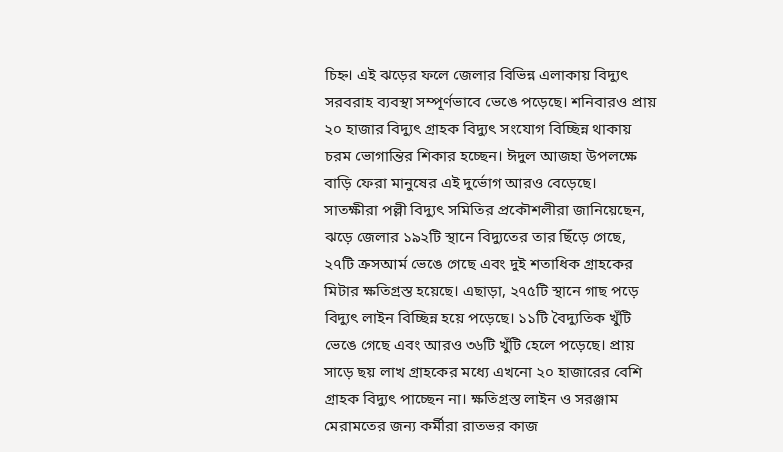চিহ্ন। এই ঝড়ের ফলে জেলার বিভিন্ন এলাকায় বিদ্যুৎ সরবরাহ ব্যবস্থা সম্পূর্ণভাবে ভেঙে পড়েছে। শনিবারও প্রায় ২০ হাজার বিদ্যুৎ গ্রাহক বিদ্যুৎ সংযোগ বিচ্ছিন্ন থাকায় চরম ভোগান্তির শিকার হচ্ছেন। ঈদুল আজহা উপলক্ষে বাড়ি ফেরা মানুষের এই দুর্ভোগ আরও বেড়েছে।
সাতক্ষীরা পল্লী বিদ্যুৎ সমিতির প্রকৌশলীরা জানিয়েছেন, ঝড়ে জেলার ১৯২টি স্থানে বিদ্যুতের তার ছিঁড়ে গেছে, ২৭টি ক্রসআর্ম ভেঙে গেছে এবং দুই শতাধিক গ্রাহকের মিটার ক্ষতিগ্রস্ত হয়েছে। এছাড়া, ২৭৫টি স্থানে গাছ পড়ে বিদ্যুৎ লাইন বিচ্ছিন্ন হয়ে পড়েছে। ১১টি বৈদ্যুতিক খুঁটি ভেঙে গেছে এবং আরও ৩৬টি খুঁটি হেলে পড়েছে। প্রায় সাড়ে ছয় লাখ গ্রাহকের মধ্যে এখনো ২০ হাজারের বেশি গ্রাহক বিদ্যুৎ পাচ্ছেন না। ক্ষতিগ্রস্ত লাইন ও সরঞ্জাম মেরামতের জন্য কর্মীরা রাতভর কাজ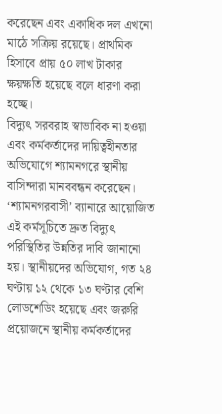করেছেন এবং একাধিক দল এখনো মাঠে সক্রিয় রয়েছে। প্রাথমিক হিসাবে প্রায় ৫০ লাখ টাকার ক্ষয়ক্ষতি হয়েছে বলে ধারণা করা হচ্ছে।
বিদ্যুৎ সরবরাহ স্বাভাবিক না হওয়া এবং কর্মকর্তাদের দায়িত্বহীনতার অভিযোগে শ্যামনগরে স্থানীয় বাসিন্দারা মানববন্ধন করেছেন। ‘শ্যামনগরবাসী’ ব্যানারে আয়োজিত এই কর্মসূচিতে দ্রুত বিদ্যুৎ পরিস্থিতির উন্নতির দাবি জানানো হয়। স্থানীয়দের অভিযোগ, গত ২৪ ঘণ্টায় ১২ থেকে ১৩ ঘণ্টার বেশি লোডশেডিং হয়েছে এবং জরুরি প্রয়োজনে স্থানীয় কর্মকর্তাদের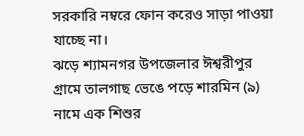সরকারি নম্বরে ফোন করেও সাড়া পাওয়া যাচ্ছে না।
ঝড়ে শ্যামনগর উপজেলার ঈশ্বরীপুর গ্রামে তালগাছ ভেঙে পড়ে শারমিন (৯) নামে এক শিশুর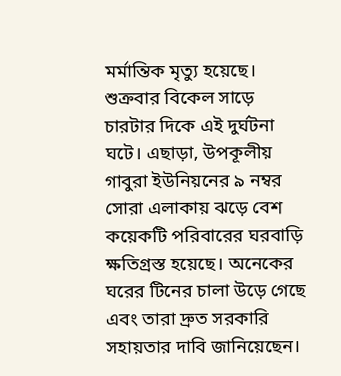মর্মান্তিক মৃত্যু হয়েছে। শুক্রবার বিকেল সাড়ে চারটার দিকে এই দুর্ঘটনা ঘটে। এছাড়া, উপকূলীয় গাবুরা ইউনিয়নের ৯ নম্বর সোরা এলাকায় ঝড়ে বেশ কয়েকটি পরিবারের ঘরবাড়ি ক্ষতিগ্রস্ত হয়েছে। অনেকের ঘরের টিনের চালা উড়ে গেছে এবং তারা দ্রুত সরকারি সহায়তার দাবি জানিয়েছেন।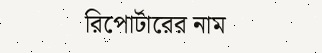রিপোর্টারের নাম